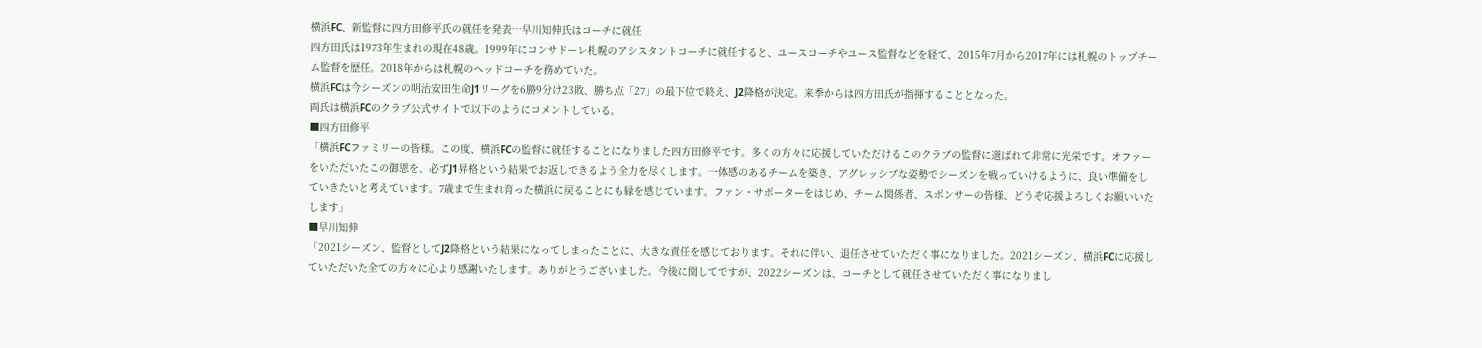横浜FC、新監督に四方田修平氏の就任を発表…早川知伸氏はコーチに就任
四方田氏は1973年生まれの現在48歳。1999年にコンサドーレ札幌のアシスタントコーチに就任すると、ユースコーチやユース監督などを経て、2015年7月から2017年には札幌のトップチーム監督を歴任。2018年からは札幌のヘッドコーチを務めていた。
横浜FCは今シーズンの明治安田生命J1リーグを6勝9分け23敗、勝ち点「27」の最下位で終え、J2降格が決定。来季からは四方田氏が指揮することとなった。
両氏は横浜FCのクラブ公式サイトで以下のようにコメントしている。
■四方田修平
「横浜FCファミリーの皆様。この度、横浜FCの監督に就任することになりました四方田修平です。多くの方々に応援していただけるこのクラブの監督に選ばれて非常に光栄です。オファーをいただいたこの御恩を、必ずJ1昇格という結果でお返しできるよう全力を尽くします。一体感のあるチームを築き、アグレッシブな姿勢でシーズンを戦っていけるように、良い準備をしていきたいと考えています。7歳まで生まれ育った横浜に戻ることにも縁を感じています。ファン・サポーターをはじめ、チーム関係者、スポンサーの皆様、どうぞ応援よろしくお願いいたします」
■早川知伸
「2021シーズン、監督としてJ2降格という結果になってしまったことに、大きな責任を感じております。それに伴い、退任させていただく事になりました。2021シーズン、横浜FCに応援していただいた全ての方々に心より感謝いたします。ありがとうございました。今後に関してですが、2022シーズンは、コーチとして就任させていただく事になりまし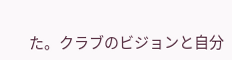た。クラブのビジョンと自分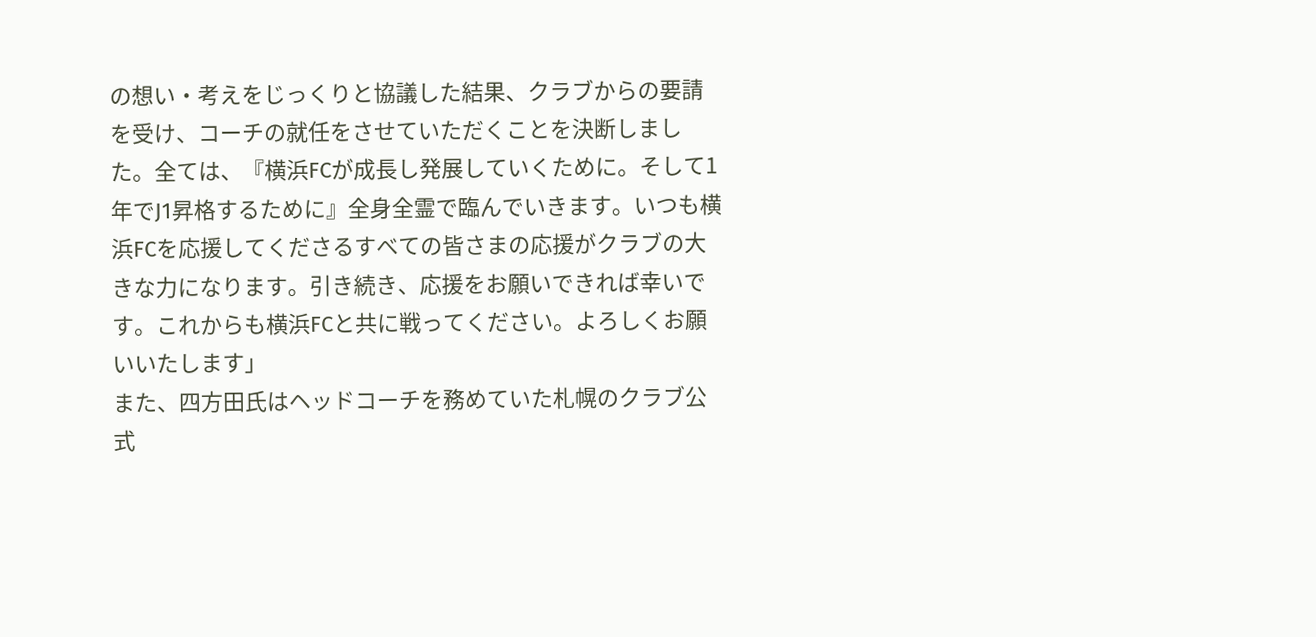の想い・考えをじっくりと協議した結果、クラブからの要請を受け、コーチの就任をさせていただくことを決断しました。全ては、『横浜FCが成長し発展していくために。そして1年でJ1昇格するために』全身全霊で臨んでいきます。いつも横浜FCを応援してくださるすべての皆さまの応援がクラブの大きな力になります。引き続き、応援をお願いできれば幸いです。これからも横浜FCと共に戦ってください。よろしくお願いいたします」
また、四方田氏はヘッドコーチを務めていた札幌のクラブ公式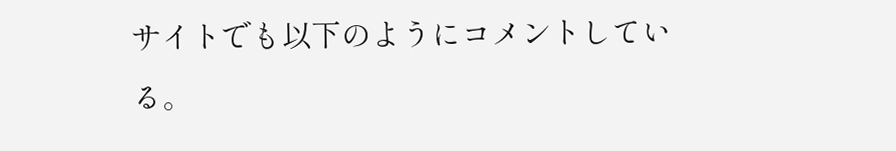サイトでも以下のようにコメントしている。